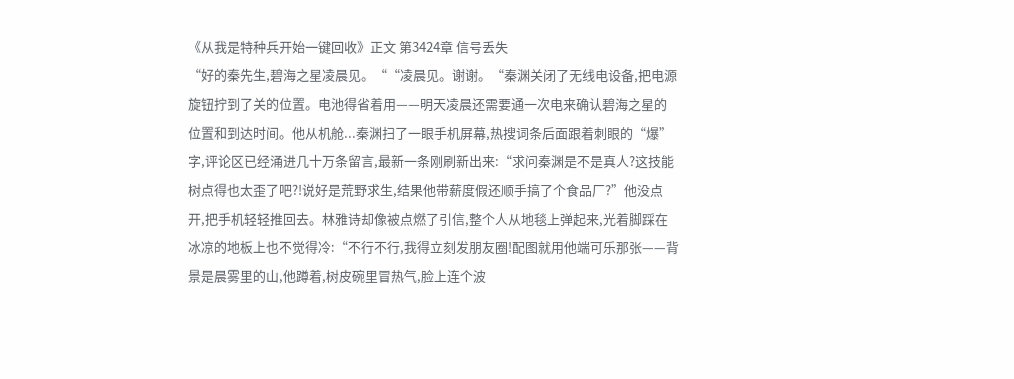《从我是特种兵开始一键回收》正文 第3424章 信号丢失
“好的秦先生,碧海之星凌晨见。““凌晨见。谢谢。“秦渊关闭了无线电设备,把电源旋钮拧到了关的位置。电池得省着用——明天凌晨还需要通一次电来确认碧海之星的位置和到达时间。他从机舱...秦渊扫了一眼手机屏幕,热搜词条后面跟着刺眼的“爆”字,评论区已经涌进几十万条留言,最新一条刚刷新出来:“求问秦渊是不是真人?这技能树点得也太歪了吧?!说好是荒野求生,结果他带薪度假还顺手搞了个食品厂?”他没点开,把手机轻轻推回去。林雅诗却像被点燃了引信,整个人从地毯上弹起来,光着脚踩在冰凉的地板上也不觉得冷:“不行不行,我得立刻发朋友圈!配图就用他端可乐那张——背景是晨雾里的山,他蹲着,树皮碗里冒热气,脸上连个波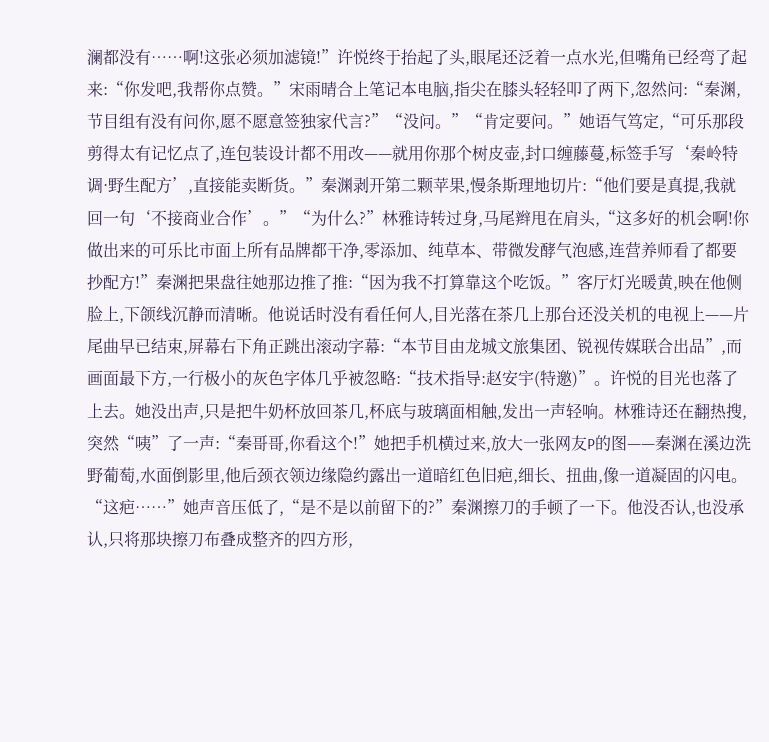澜都没有……啊!这张必须加滤镜!”许悦终于抬起了头,眼尾还泛着一点水光,但嘴角已经弯了起来:“你发吧,我帮你点赞。”宋雨晴合上笔记本电脑,指尖在膝头轻轻叩了两下,忽然问:“秦渊,节目组有没有问你,愿不愿意签独家代言?”“没问。”“肯定要问。”她语气笃定,“可乐那段剪得太有记忆点了,连包装设计都不用改——就用你那个树皮壶,封口缠藤蔓,标签手写‘秦岭特调·野生配方’,直接能卖断货。”秦渊剥开第二颗苹果,慢条斯理地切片:“他们要是真提,我就回一句‘不接商业合作’。”“为什么?”林雅诗转过身,马尾辫甩在肩头,“这多好的机会啊!你做出来的可乐比市面上所有品牌都干净,零添加、纯草本、带微发酵气泡感,连营养师看了都要抄配方!”秦渊把果盘往她那边推了推:“因为我不打算靠这个吃饭。”客厅灯光暖黄,映在他侧脸上,下颌线沉静而清晰。他说话时没有看任何人,目光落在茶几上那台还没关机的电视上——片尾曲早已结束,屏幕右下角正跳出滚动字幕:“本节目由龙城文旅集团、锐视传媒联合出品”,而画面最下方,一行极小的灰色字体几乎被忽略:“技术指导:赵安宇(特邀)”。许悦的目光也落了上去。她没出声,只是把牛奶杯放回茶几,杯底与玻璃面相触,发出一声轻响。林雅诗还在翻热搜,突然“咦”了一声:“秦哥哥,你看这个!”她把手机横过来,放大一张网友P的图——秦渊在溪边洗野葡萄,水面倒影里,他后颈衣领边缘隐约露出一道暗红色旧疤,细长、扭曲,像一道凝固的闪电。“这疤……”她声音压低了,“是不是以前留下的?”秦渊擦刀的手顿了一下。他没否认,也没承认,只将那块擦刀布叠成整齐的四方形,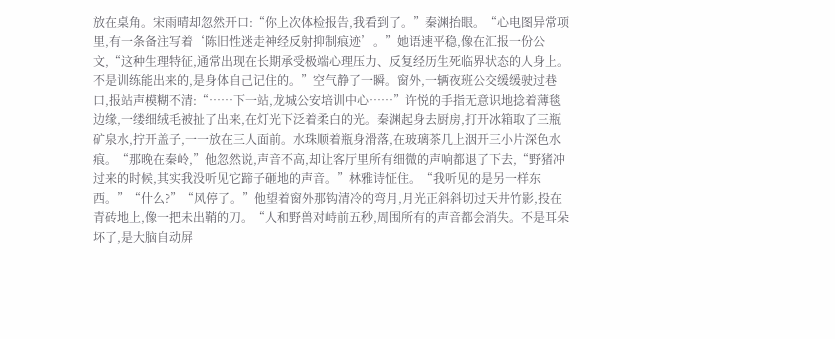放在桌角。宋雨晴却忽然开口:“你上次体检报告,我看到了。”秦渊抬眼。“心电图异常项里,有一条备注写着‘陈旧性迷走神经反射抑制痕迹’。”她语速平稳,像在汇报一份公文,“这种生理特征,通常出现在长期承受极端心理压力、反复经历生死临界状态的人身上。不是训练能出来的,是身体自己记住的。”空气静了一瞬。窗外,一辆夜班公交缓缓驶过巷口,报站声模糊不清:“……下一站,龙城公安培训中心……”许悦的手指无意识地捻着薄毯边缘,一缕细绒毛被扯了出来,在灯光下泛着柔白的光。秦渊起身去厨房,打开冰箱取了三瓶矿泉水,拧开盖子,一一放在三人面前。水珠顺着瓶身滑落,在玻璃茶几上洇开三小片深色水痕。“那晚在秦岭,”他忽然说,声音不高,却让客厅里所有细微的声响都退了下去,“野猪冲过来的时候,其实我没听见它蹄子砸地的声音。”林雅诗怔住。“我听见的是另一样东西。”“什么?”“风停了。”他望着窗外那钩清冷的弯月,月光正斜斜切过天井竹影,投在青砖地上,像一把未出鞘的刀。“人和野兽对峙前五秒,周围所有的声音都会消失。不是耳朵坏了,是大脑自动屏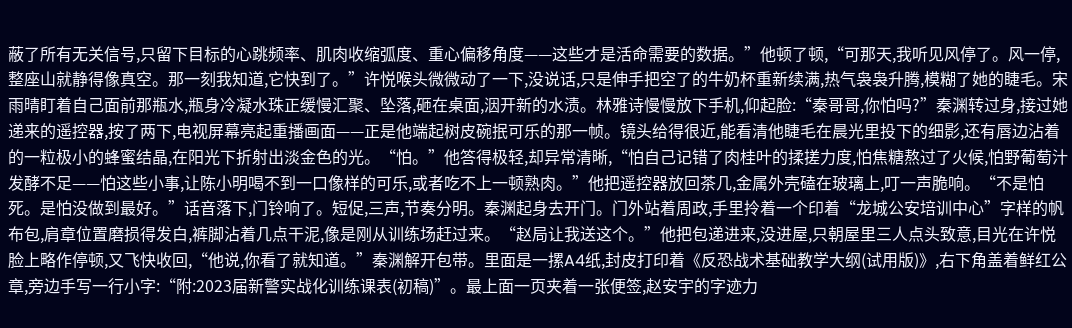蔽了所有无关信号,只留下目标的心跳频率、肌肉收缩弧度、重心偏移角度——这些才是活命需要的数据。”他顿了顿,“可那天,我听见风停了。风一停,整座山就静得像真空。那一刻我知道,它快到了。”许悦喉头微微动了一下,没说话,只是伸手把空了的牛奶杯重新续满,热气袅袅升腾,模糊了她的睫毛。宋雨晴盯着自己面前那瓶水,瓶身冷凝水珠正缓慢汇聚、坠落,砸在桌面,洇开新的水渍。林雅诗慢慢放下手机,仰起脸:“秦哥哥,你怕吗?”秦渊转过身,接过她递来的遥控器,按了两下,电视屏幕亮起重播画面——正是他端起树皮碗抿可乐的那一帧。镜头给得很近,能看清他睫毛在晨光里投下的细影,还有唇边沾着的一粒极小的蜂蜜结晶,在阳光下折射出淡金色的光。“怕。”他答得极轻,却异常清晰,“怕自己记错了肉桂叶的揉搓力度,怕焦糖熬过了火候,怕野葡萄汁发酵不足——怕这些小事,让陈小明喝不到一口像样的可乐,或者吃不上一顿熟肉。”他把遥控器放回茶几,金属外壳磕在玻璃上,叮一声脆响。“不是怕死。是怕没做到最好。”话音落下,门铃响了。短促,三声,节奏分明。秦渊起身去开门。门外站着周政,手里拎着一个印着“龙城公安培训中心”字样的帆布包,肩章位置磨损得发白,裤脚沾着几点干泥,像是刚从训练场赶过来。“赵局让我送这个。”他把包递进来,没进屋,只朝屋里三人点头致意,目光在许悦脸上略作停顿,又飞快收回,“他说,你看了就知道。”秦渊解开包带。里面是一摞A4纸,封皮打印着《反恐战术基础教学大纲(试用版)》,右下角盖着鲜红公章,旁边手写一行小字:“附:2023届新警实战化训练课表(初稿)”。最上面一页夹着一张便签,赵安宇的字迹力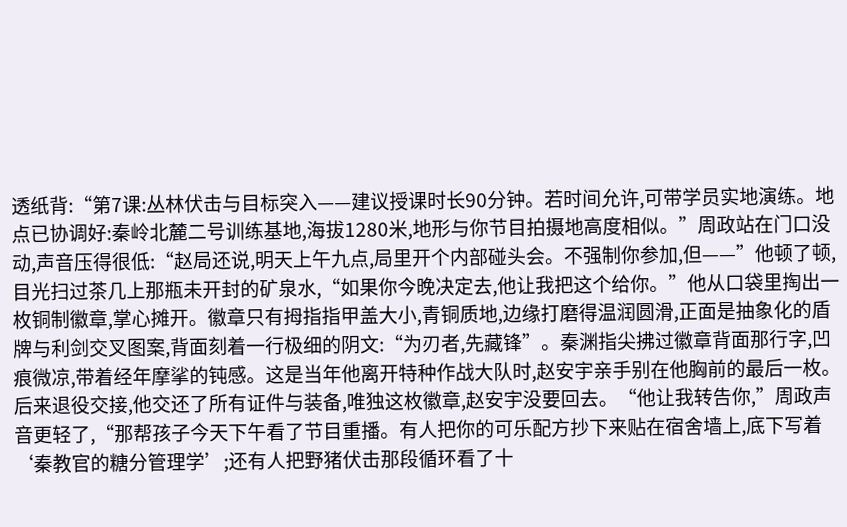透纸背:“第7课:丛林伏击与目标突入——建议授课时长90分钟。若时间允许,可带学员实地演练。地点已协调好:秦岭北麓二号训练基地,海拔1280米,地形与你节目拍摄地高度相似。”周政站在门口没动,声音压得很低:“赵局还说,明天上午九点,局里开个内部碰头会。不强制你参加,但——”他顿了顿,目光扫过茶几上那瓶未开封的矿泉水,“如果你今晚决定去,他让我把这个给你。”他从口袋里掏出一枚铜制徽章,掌心摊开。徽章只有拇指指甲盖大小,青铜质地,边缘打磨得温润圆滑,正面是抽象化的盾牌与利剑交叉图案,背面刻着一行极细的阴文:“为刃者,先藏锋”。秦渊指尖拂过徽章背面那行字,凹痕微凉,带着经年摩挲的钝感。这是当年他离开特种作战大队时,赵安宇亲手别在他胸前的最后一枚。后来退役交接,他交还了所有证件与装备,唯独这枚徽章,赵安宇没要回去。“他让我转告你,”周政声音更轻了,“那帮孩子今天下午看了节目重播。有人把你的可乐配方抄下来贴在宿舍墙上,底下写着‘秦教官的糖分管理学’;还有人把野猪伏击那段循环看了十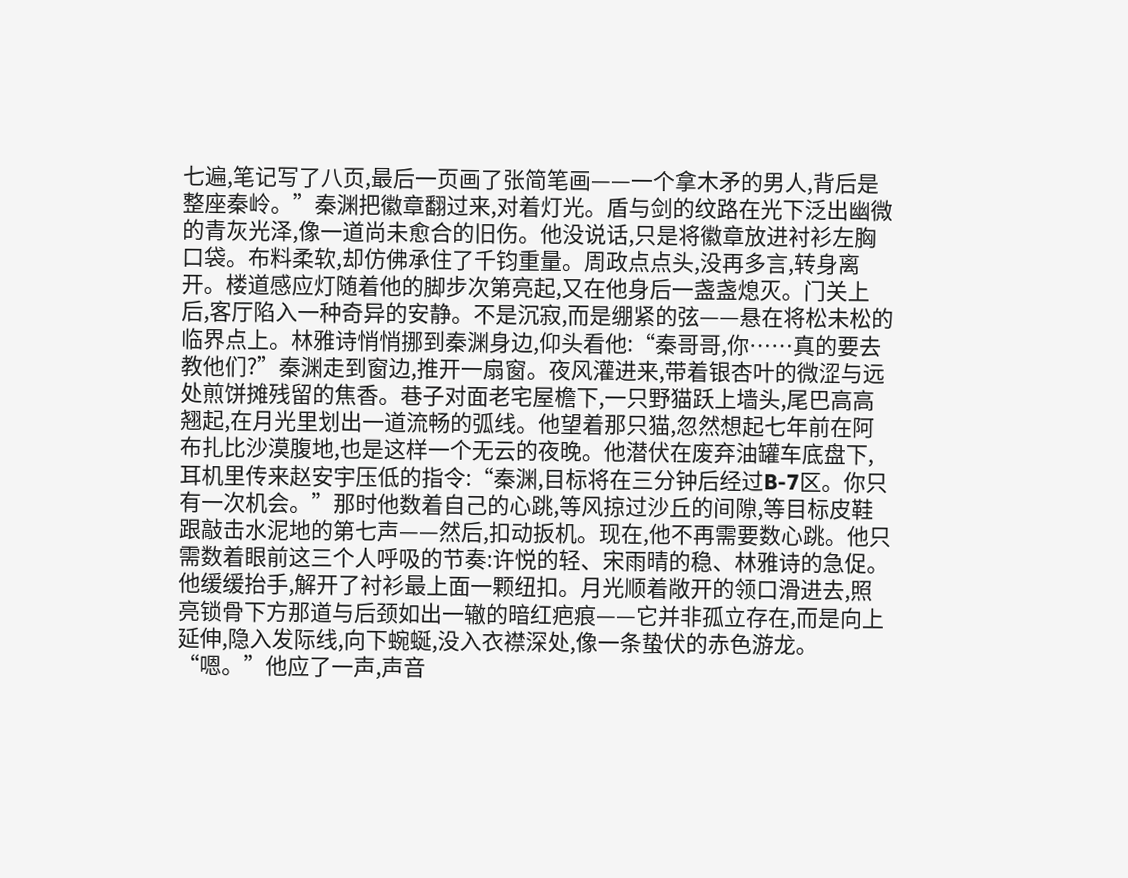七遍,笔记写了八页,最后一页画了张简笔画——一个拿木矛的男人,背后是整座秦岭。”秦渊把徽章翻过来,对着灯光。盾与剑的纹路在光下泛出幽微的青灰光泽,像一道尚未愈合的旧伤。他没说话,只是将徽章放进衬衫左胸口袋。布料柔软,却仿佛承住了千钧重量。周政点点头,没再多言,转身离开。楼道感应灯随着他的脚步次第亮起,又在他身后一盏盏熄灭。门关上后,客厅陷入一种奇异的安静。不是沉寂,而是绷紧的弦——悬在将松未松的临界点上。林雅诗悄悄挪到秦渊身边,仰头看他:“秦哥哥,你……真的要去教他们?”秦渊走到窗边,推开一扇窗。夜风灌进来,带着银杏叶的微涩与远处煎饼摊残留的焦香。巷子对面老宅屋檐下,一只野猫跃上墙头,尾巴高高翘起,在月光里划出一道流畅的弧线。他望着那只猫,忽然想起七年前在阿布扎比沙漠腹地,也是这样一个无云的夜晚。他潜伏在废弃油罐车底盘下,耳机里传来赵安宇压低的指令:“秦渊,目标将在三分钟后经过B-7区。你只有一次机会。”那时他数着自己的心跳,等风掠过沙丘的间隙,等目标皮鞋跟敲击水泥地的第七声——然后,扣动扳机。现在,他不再需要数心跳。他只需数着眼前这三个人呼吸的节奏:许悦的轻、宋雨晴的稳、林雅诗的急促。他缓缓抬手,解开了衬衫最上面一颗纽扣。月光顺着敞开的领口滑进去,照亮锁骨下方那道与后颈如出一辙的暗红疤痕——它并非孤立存在,而是向上延伸,隐入发际线,向下蜿蜒,没入衣襟深处,像一条蛰伏的赤色游龙。“嗯。”他应了一声,声音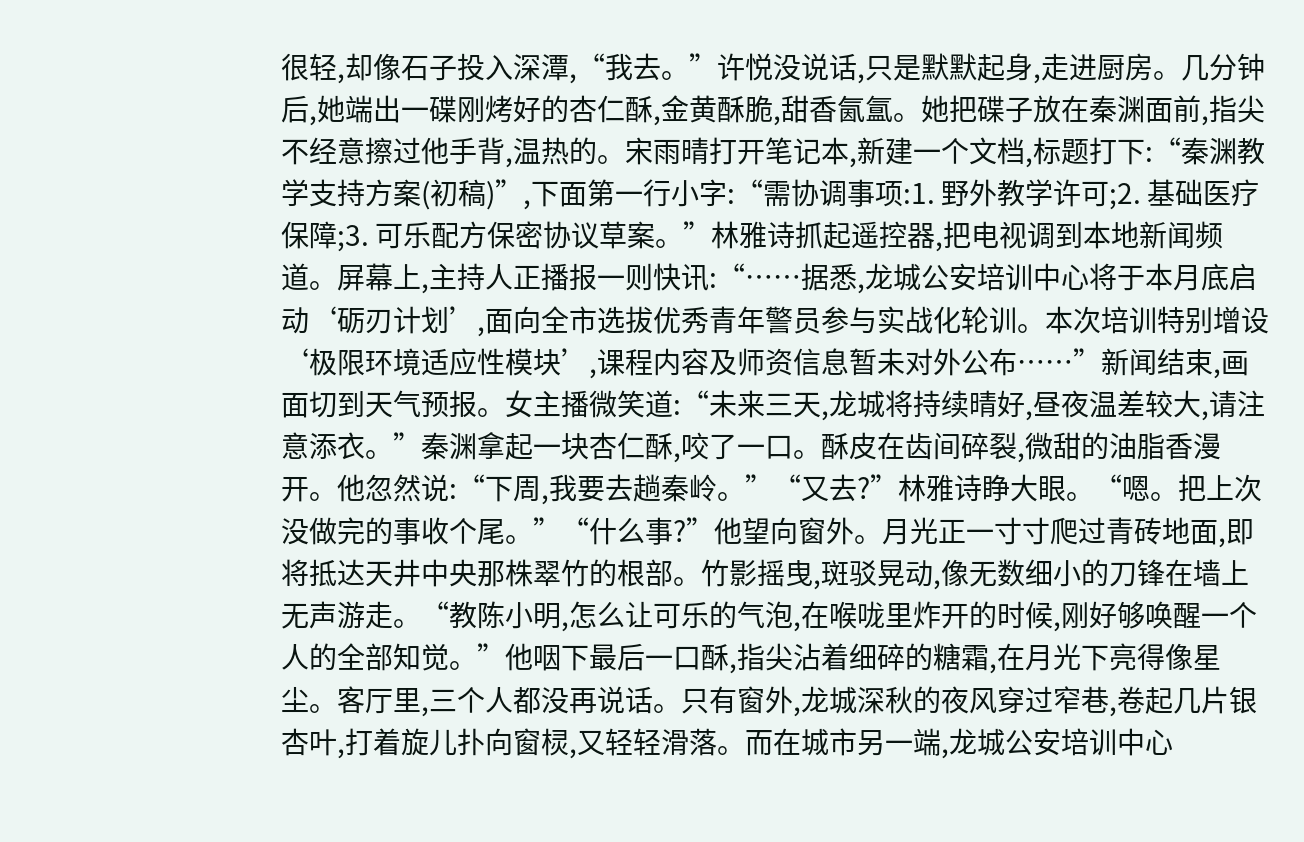很轻,却像石子投入深潭,“我去。”许悦没说话,只是默默起身,走进厨房。几分钟后,她端出一碟刚烤好的杏仁酥,金黄酥脆,甜香氤氲。她把碟子放在秦渊面前,指尖不经意擦过他手背,温热的。宋雨晴打开笔记本,新建一个文档,标题打下:“秦渊教学支持方案(初稿)”,下面第一行小字:“需协调事项:1. 野外教学许可;2. 基础医疗保障;3. 可乐配方保密协议草案。”林雅诗抓起遥控器,把电视调到本地新闻频道。屏幕上,主持人正播报一则快讯:“……据悉,龙城公安培训中心将于本月底启动‘砺刃计划’,面向全市选拔优秀青年警员参与实战化轮训。本次培训特别增设‘极限环境适应性模块’,课程内容及师资信息暂未对外公布……”新闻结束,画面切到天气预报。女主播微笑道:“未来三天,龙城将持续晴好,昼夜温差较大,请注意添衣。”秦渊拿起一块杏仁酥,咬了一口。酥皮在齿间碎裂,微甜的油脂香漫开。他忽然说:“下周,我要去趟秦岭。”“又去?”林雅诗睁大眼。“嗯。把上次没做完的事收个尾。”“什么事?”他望向窗外。月光正一寸寸爬过青砖地面,即将抵达天井中央那株翠竹的根部。竹影摇曳,斑驳晃动,像无数细小的刀锋在墙上无声游走。“教陈小明,怎么让可乐的气泡,在喉咙里炸开的时候,刚好够唤醒一个人的全部知觉。”他咽下最后一口酥,指尖沾着细碎的糖霜,在月光下亮得像星尘。客厅里,三个人都没再说话。只有窗外,龙城深秋的夜风穿过窄巷,卷起几片银杏叶,打着旋儿扑向窗棂,又轻轻滑落。而在城市另一端,龙城公安培训中心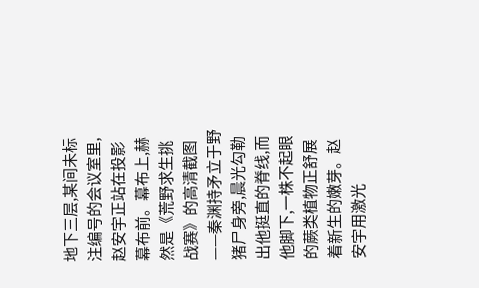地下三层,某间未标注编号的会议室里,赵安宇正站在投影幕布前。幕布上,赫然是《荒野求生挑战赛》的高清截图——秦渊持矛立于野猪尸身旁,晨光勾勒出他挺直的脊线,而他脚下,一株不起眼的蕨类植物正舒展着新生的嫩芽。赵安宇用激光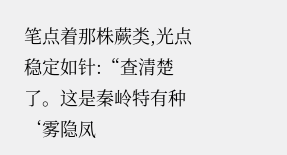笔点着那株蕨类,光点稳定如针:“查清楚了。这是秦岭特有种‘雾隐凤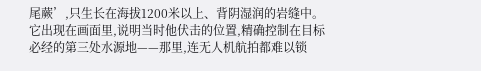尾蕨’,只生长在海拔1200米以上、背阴湿润的岩缝中。它出现在画面里,说明当时他伏击的位置,精确控制在目标必经的第三处水源地——那里,连无人机航拍都难以锁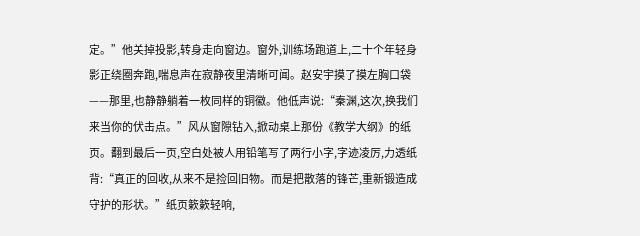定。”他关掉投影,转身走向窗边。窗外,训练场跑道上,二十个年轻身影正绕圈奔跑,喘息声在寂静夜里清晰可闻。赵安宇摸了摸左胸口袋——那里,也静静躺着一枚同样的铜徽。他低声说:“秦渊,这次,换我们来当你的伏击点。”风从窗隙钻入,掀动桌上那份《教学大纲》的纸页。翻到最后一页,空白处被人用铅笔写了两行小字,字迹凌厉,力透纸背:“真正的回收,从来不是捡回旧物。而是把散落的锋芒,重新锻造成守护的形状。”纸页簌簌轻响,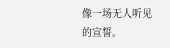像一场无人听见的宣誓。